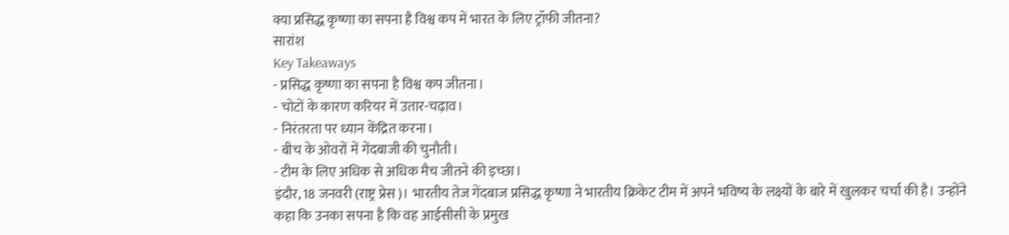क्या प्रसिद्ध कृष्णा का सपना है विश्व कप में भारत के लिए ट्रॉफी जीतना?
सारांश
Key Takeaways
- प्रसिद्ध कृष्णा का सपना है विश्व कप जीतना।
- चोटों के कारण करियर में उतार-चढ़ाव।
- निरंतरता पर ध्यान केंद्रित करना।
- बीच के ओवरों में गेंदबाजी की चुनौती।
- टीम के लिए अधिक से अधिक मैच जीतने की इच्छा।
इंदौर, 18 जनवरी (राष्ट्र प्रेस)। भारतीय तेज गेंदबाज प्रसिद्ध कृष्णा ने भारतीय क्रिकेट टीम में अपने भविष्य के लक्ष्यों के बारे में खुलकर चर्चा की है। उन्होंने कहा कि उनका सपना है कि वह आईसीसी के प्रमुख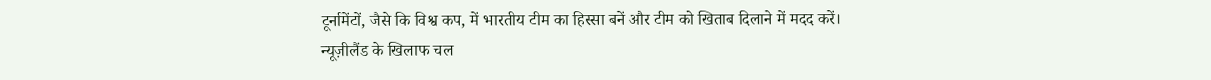टूर्नामेंटों, जैसे कि विश्व कप, में भारतीय टीम का हिस्सा बनें और टीम को खिताब दिलाने में मदद करें।
न्यूज़ीलैंड के खिलाफ चल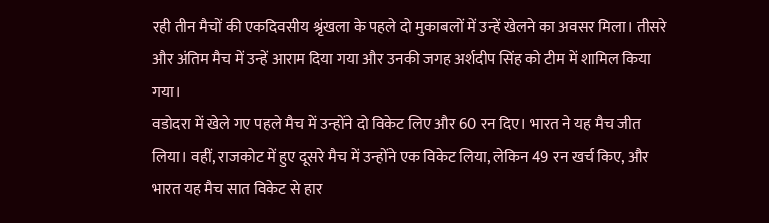रही तीन मैचों की एकदिवसीय श्रृंखला के पहले दो मुकाबलों में उन्हें खेलने का अवसर मिला। तीसरे और अंतिम मैच में उन्हें आराम दिया गया और उनकी जगह अर्शदीप सिंह को टीम में शामिल किया गया।
वडोदरा में खेले गए पहले मैच में उन्होंने दो विकेट लिए और 60 रन दिए। भारत ने यह मैच जीत लिया। वहीं, राजकोट में हुए दूसरे मैच में उन्होंने एक विकेट लिया, लेकिन 49 रन खर्च किए, और भारत यह मैच सात विकेट से हार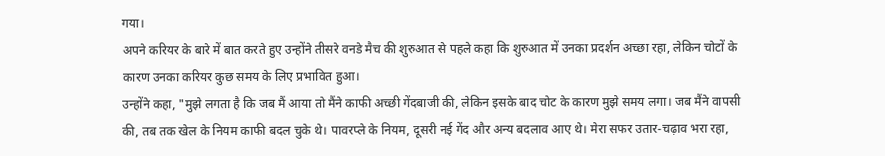गया।
अपने करियर के बारे में बात करते हुए उन्होंने तीसरे वनडे मैच की शुरुआत से पहले कहा कि शुरुआत में उनका प्रदर्शन अच्छा रहा, लेकिन चोटों के कारण उनका करियर कुछ समय के लिए प्रभावित हुआ।
उन्होंने कहा, "मुझे लगता है कि जब मैं आया तो मैंने काफी अच्छी गेंदबाजी की, लेकिन इसके बाद चोट के कारण मुझे समय लगा। जब मैंने वापसी की, तब तक खेल के नियम काफी बदल चुके थे। पावरप्ले के नियम, दूसरी नई गेंद और अन्य बदलाव आए थे। मेरा सफर उतार-चढ़ाव भरा रहा,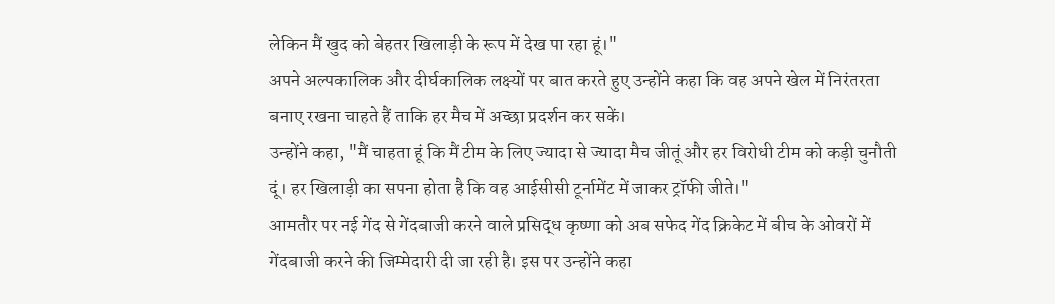लेकिन मैं खुद को बेहतर खिलाड़ी के रूप में देख पा रहा हूं।"
अपने अल्पकालिक और दीर्घकालिक लक्ष्यों पर बात करते हुए उन्होंने कहा कि वह अपने खेल में निरंतरता बनाए रखना चाहते हैं ताकि हर मैच में अच्छा प्रदर्शन कर सकें।
उन्होंने कहा, "मैं चाहता हूं कि मैं टीम के लिए ज्यादा से ज्यादा मैच जीतूं और हर विरोधी टीम को कड़ी चुनौती दूं। हर खिलाड़ी का सपना होता है कि वह आईसीसी टूर्नामेंट में जाकर ट्रॉफी जीते।"
आमतौर पर नई गेंद से गेंदबाजी करने वाले प्रसिद्ध कृष्णा को अब सफेद गेंद क्रिकेट में बीच के ओवरों में गेंदबाजी करने की जिम्मेदारी दी जा रही है। इस पर उन्होंने कहा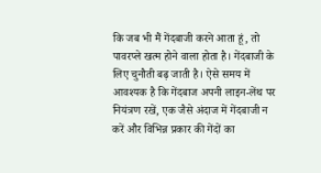कि जब भी मैं गेंदबाजी करने आता हूं, तो पावरप्ले खत्म होने वाला होता है। गेंदबाजी के लिए चुनौती बढ़ जाती है। ऐसे समय में आवश्यक है कि गेंदबाज अपनी लाइन-लेंथ पर नियंत्रण रखें, एक जैसे अंदाज में गेंदबाजी न करें और विभिन्न प्रकार की गेंदों का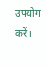उपयोग करें।